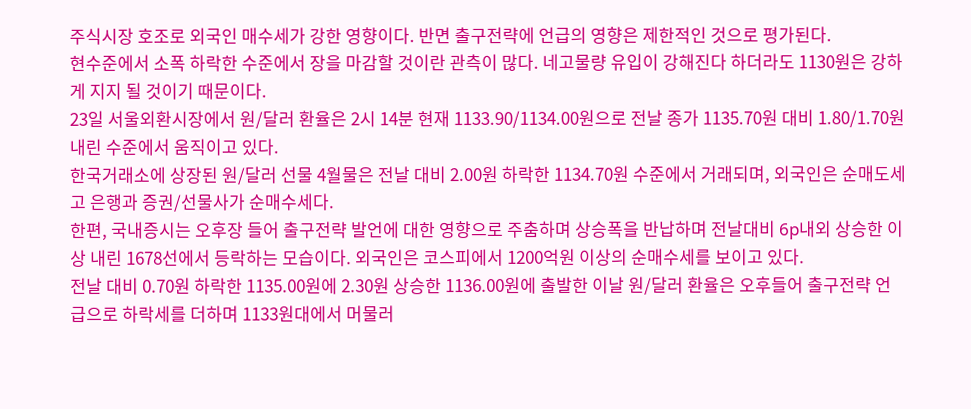주식시장 호조로 외국인 매수세가 강한 영향이다. 반면 출구전략에 언급의 영향은 제한적인 것으로 평가된다.
현수준에서 소폭 하락한 수준에서 장을 마감할 것이란 관측이 많다. 네고물량 유입이 강해진다 하더라도 1130원은 강하게 지지 될 것이기 때문이다.
23일 서울외환시장에서 원/달러 환율은 2시 14분 현재 1133.90/1134.00원으로 전날 종가 1135.70원 대비 1.80/1.70원 내린 수준에서 움직이고 있다.
한국거래소에 상장된 원/달러 선물 4월물은 전날 대비 2.00원 하락한 1134.70원 수준에서 거래되며, 외국인은 순매도세고 은행과 증권/선물사가 순매수세다.
한편, 국내증시는 오후장 들어 출구전략 발언에 대한 영향으로 주춤하며 상승폭을 반납하며 전날대비 6p내외 상승한 이상 내린 1678선에서 등락하는 모습이다. 외국인은 코스피에서 1200억원 이상의 순매수세를 보이고 있다.
전날 대비 0.70원 하락한 1135.00원에 2.30원 상승한 1136.00원에 출발한 이날 원/달러 환율은 오후들어 출구전략 언급으로 하락세를 더하며 1133원대에서 머물러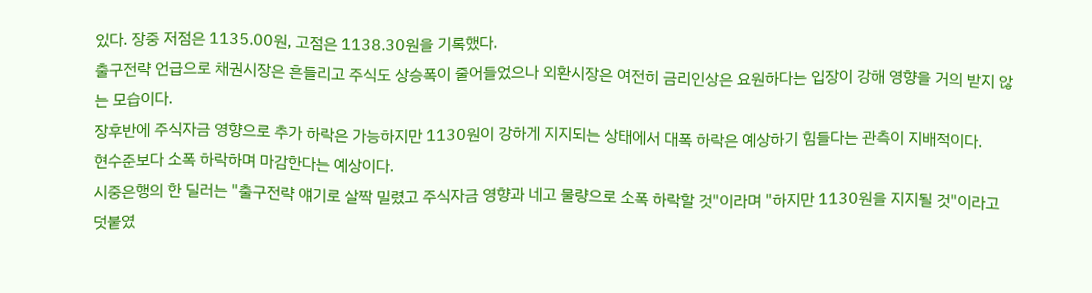있다. 장중 저점은 1135.00원, 고점은 1138.30원을 기록했다.
출구전략 언급으로 채권시장은 흔들리고 주식도 상승폭이 줄어들었으나 외환시장은 여전히 금리인상은 요원하다는 입장이 강해 영향을 거의 받지 않는 모습이다.
장후반에 주식자금 영향으로 추가 하락은 가능하지만 1130원이 강하게 지지되는 상태에서 대폭 하락은 예상하기 힘들다는 관측이 지배적이다.
현수준보다 소폭 하락하며 마감한다는 예상이다.
시중은행의 한 딜러는 "출구전략 얘기로 살짝 밀렸고 주식자금 영향과 네고 물량으로 소폭 하락할 것"이라며 "하지만 1130원을 지지될 것"이라고 덧붙였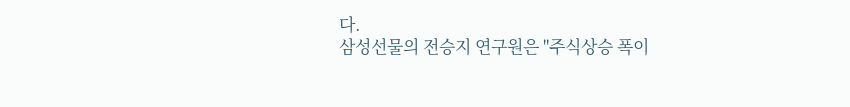다.
삼성선물의 전승지 연구원은 "주식상승 폭이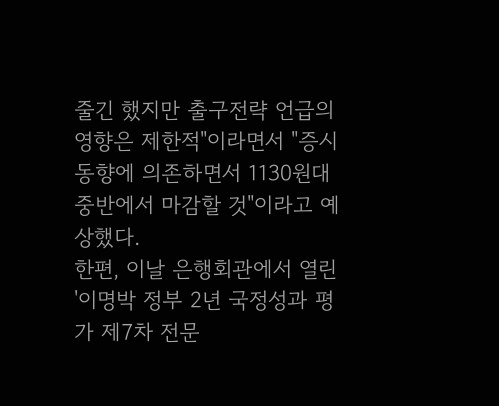줄긴 했지만 출구전략 언급의 영향은 제한적"이라면서 "증시동향에 의존하면서 1130원대 중반에서 마감할 것"이라고 예상했다.
한편, 이날 은행회관에서 열린 '이명박 정부 2년 국정성과 평가 제7차 전문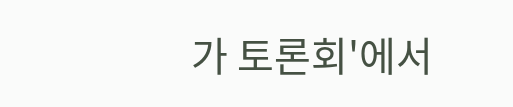가 토론회'에서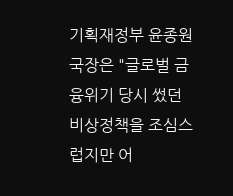기획재정부 윤종원 국장은 "글로벌 금융위기 당시 썼던 비상정책을 조심스럽지만 어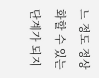느 정도 정상화할 수 있는 단계가 되지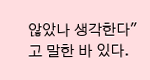않았나 생각한다"고 말한 바 있다.